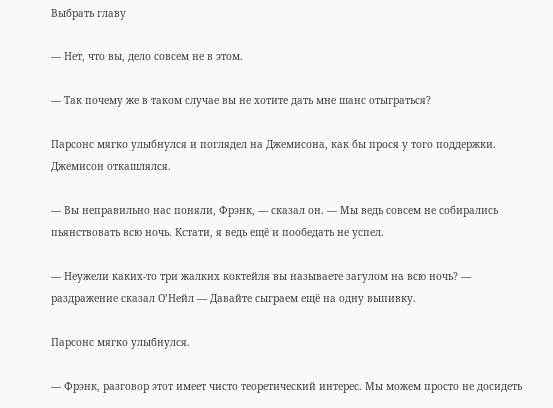Выбрать главу

— Нет, что вы, дело совсем не в этом.

— Так почему же в таком случае вы не хотите дать мне шанс отыграться?

Парсонс мягко улыбнулся и поглядел на Джемисона, как бы прося у того поддержки. Джемисон откашлялся.

— Вы неправильно нас поняли, Фрэнк, — сказал он. — Мы ведь совсем не собирались пьянствовать всю ночь. Кстати, я ведь ещё и пообедать не успел.

— Неужели каких-то три жалких коктейля вы называете загулом на всю ночь? — раздражение сказал О’Нейл — Давайте сыграем ещё на одну выпивку.

Парсонс мягко улыбнулся.

— Фрэнк, разговор этот имеет чисто теоретический интерес. Мы можем просто не досидеть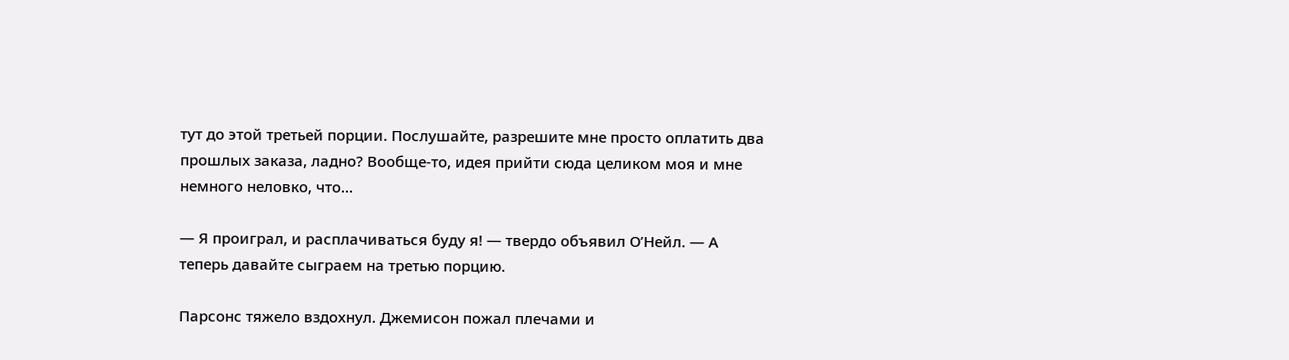тут до этой третьей порции. Послушайте, разрешите мне просто оплатить два прошлых заказа, ладно? Вообще-то, идея прийти сюда целиком моя и мне немного неловко, что…

— Я проиграл, и расплачиваться буду я! — твердо объявил О’Нейл. — А теперь давайте сыграем на третью порцию.

Парсонс тяжело вздохнул. Джемисон пожал плечами и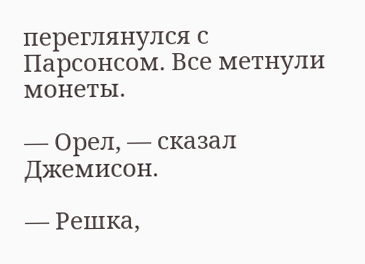переглянулся с Парсонсом. Все метнули монеты.

— Орел, — сказал Джемисон.

— Решка,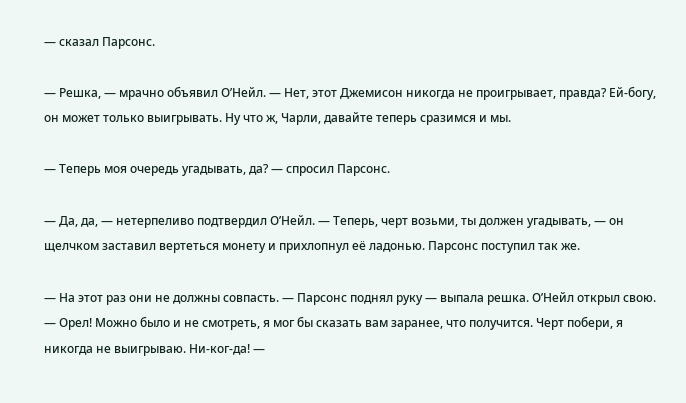— сказал Парсонс.

— Решка, — мрачно объявил О’Нейл. — Нет, этот Джемисон никогда не проигрывает, правда? Ей-богу, он может только выигрывать. Ну что ж, Чарли, давайте теперь сразимся и мы.

— Теперь моя очередь угадывать, да? — спросил Парсонс.

— Да, да, — нетерпеливо подтвердил О’Нейл. — Теперь, черт возьми, ты должен угадывать, — он щелчком заставил вертеться монету и прихлопнул её ладонью. Парсонс поступил так же.

— На этот раз они не должны совпасть. — Парсонс поднял руку — выпала решка. О’Нейл открыл свою. — Орел! Можно было и не смотреть, я мог бы сказать вам заранее, что получится. Черт побери, я никогда не выигрываю. Ни-ког-да! —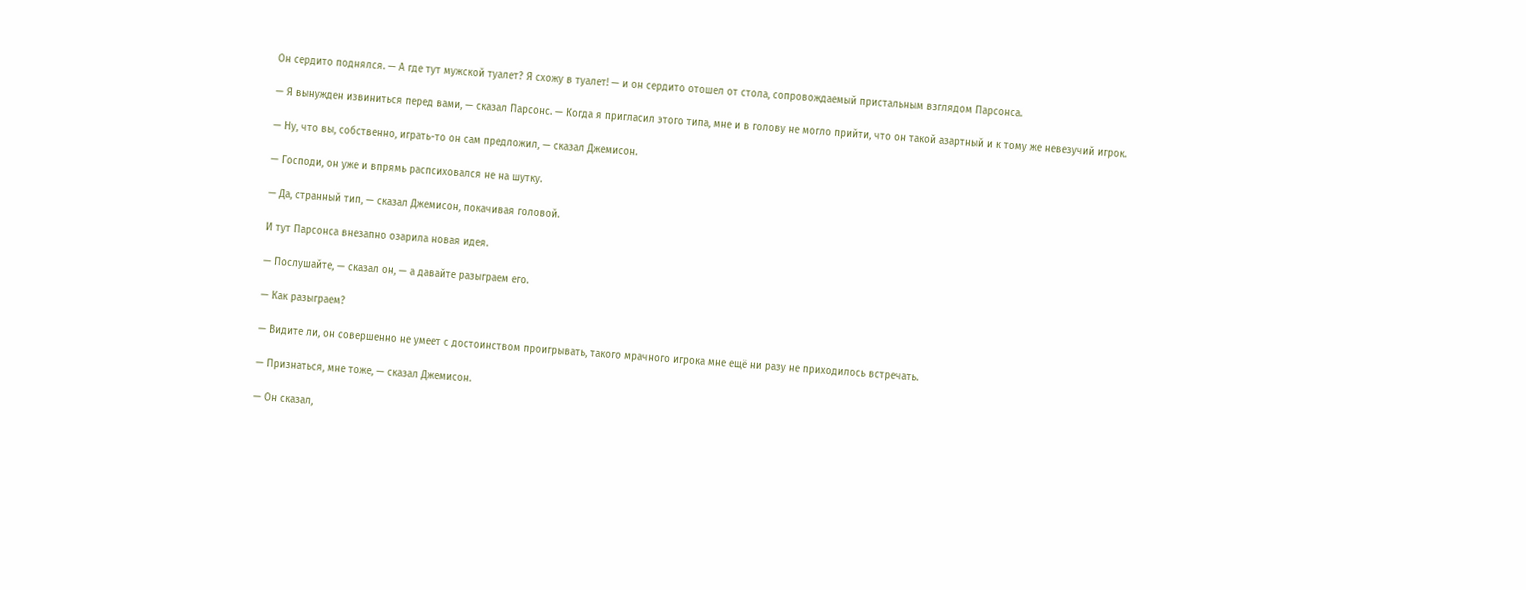Он сердито поднялся. — А где тут мужской туалет? Я схожу в туалет! — и он сердито отошел от стола, сопровождаемый пристальным взглядом Парсонса.

— Я вынужден извиниться перед вами, — сказал Парсонс. — Когда я пригласил этого типа, мне и в голову не могло прийти, что он такой азартный и к тому же невезучий игрок.

— Ну, что вы, собственно, играть-то он сам предложил, — сказал Джемисон.

— Господи, он уже и впрямь распсиховался не на шутку.

— Да, странный тип, — сказал Джемисон, покачивая головой.

И тут Парсонса внезапно озарила новая идея.

— Послушайте, — сказал он, — а давайте разыграем его.

— Как разыграем?

— Видите ли, он совершенно не умеет с достоинством проигрывать, такого мрачного игрока мне ещё ни разу не приходилось встречать.

— Признаться, мне тоже, — сказал Джемисон.

— Он сказал,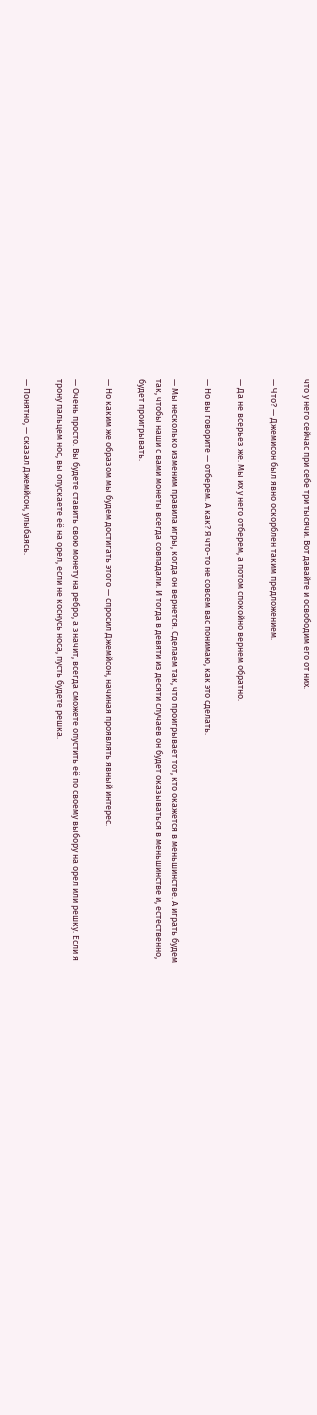что у него сейчас при себе три тысячи. Вот давайте и освободим его от них.

— Что? — Джемисон был явно оскорблен таким предложением.

— Да не всерьез же. Мы их у него отберем, а потом спокойно вернем обратно.

— Но вы говорите — отберем. А как? Я что-то не совсем вас понимаю, как это сделать.

— Мы несколько изменим правила игры, когда он вернется. Сделаем так, что проигрывает тот, кто окажется в меньшинстве. А играть будем так, чтобы наши с вами монеты всегда совпадали. И тогда в девяти из десяти случаев он будет оказываться в меньшинстве и, естественно, будет проигрывать.

— Но каким же образом мы будем достигать этого — спросил Джемйсон, начиная проявлять явный интерес.

— Очень просто. Вы будете ставить свою монету на ребро, а значит, всегда сможете опустить её по своему выбору на орел или решку. Если я трону пальцем нос, вы опускаете её на орел, если не коснусь носа, пусть будете решка.

— Понятно, — сказал Джемйсон, улыбаясь.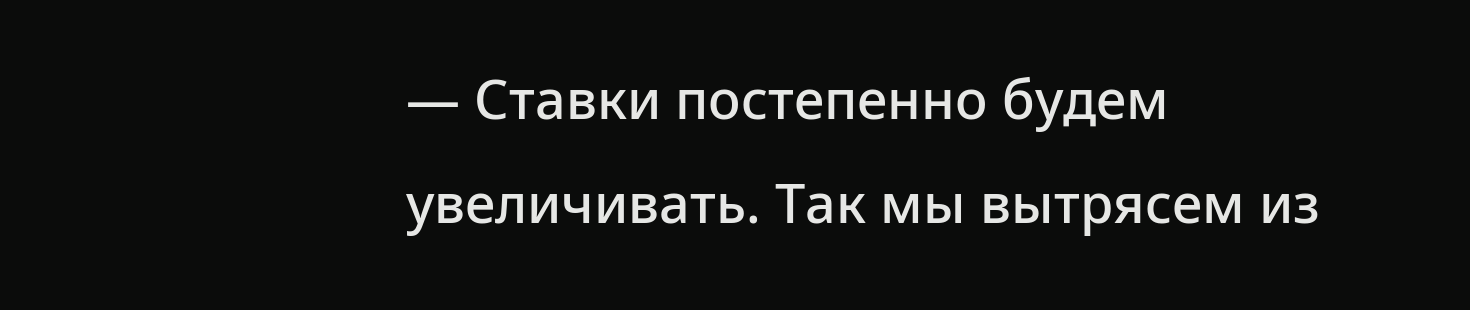— Ставки постепенно будем увеличивать. Так мы вытрясем из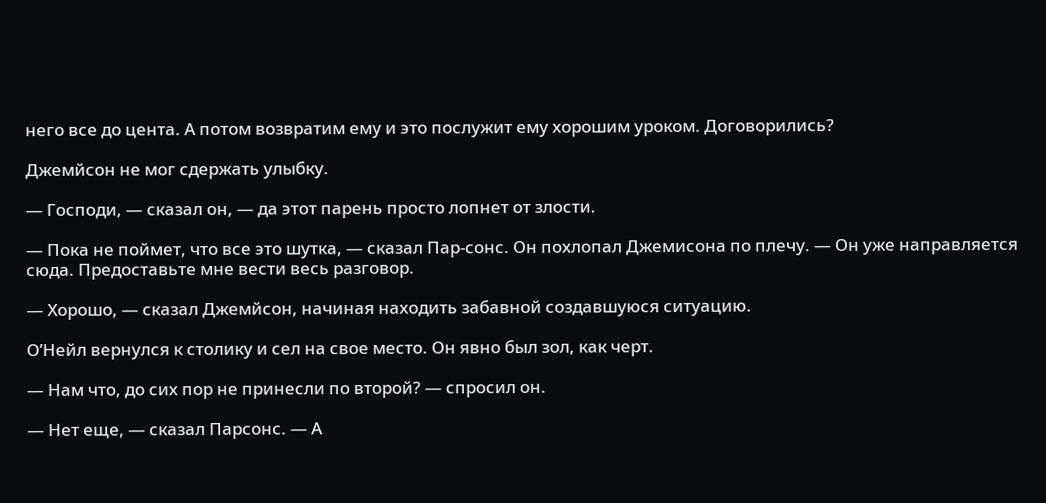него все до цента. А потом возвратим ему и это послужит ему хорошим уроком. Договорились?

Джемйсон не мог сдержать улыбку.

— Господи, — сказал он, — да этот парень просто лопнет от злости.

— Пока не поймет, что все это шутка, — сказал Пар-сонс. Он похлопал Джемисона по плечу. — Он уже направляется сюда. Предоставьте мне вести весь разговор.

— Хорошо, — сказал Джемйсон, начиная находить забавной создавшуюся ситуацию.

О’Нейл вернулся к столику и сел на свое место. Он явно был зол, как черт.

— Нам что, до сих пор не принесли по второй? — спросил он.

— Нет еще, — сказал Парсонс. — А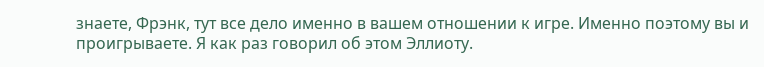знаете, Фрэнк, тут все дело именно в вашем отношении к игре. Именно поэтому вы и проигрываете. Я как раз говорил об этом Эллиоту.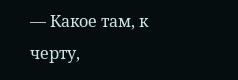— Какое там, к черту,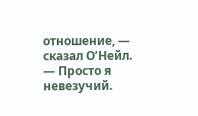отношение, — сказал О’Нейл. — Просто я невезучий.